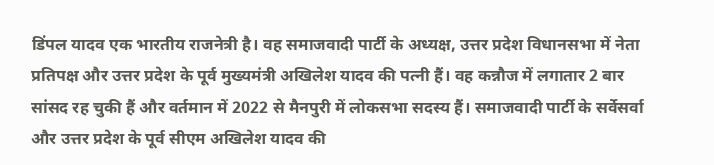डिंपल यादव एक भारतीय राजनेत्री है। वह समाजवादी पार्टी के अध्यक्ष, उत्तर प्रदेश विधानसभा में नेता प्रतिपक्ष और उत्तर प्रदेश के पूर्व मुख्यमंत्री अखिलेश यादव की पत्नी हैं। वह कन्नौज में लगातार 2 बार सांसद रह चुकी हैं और वर्तमान में 2022 से मैनपुरी में लोकसभा सदस्य हैं। समाजवादी पार्टी के सर्वेसर्वा और उत्तर प्रदेश के पूर्व सीएम अखिलेश यादव की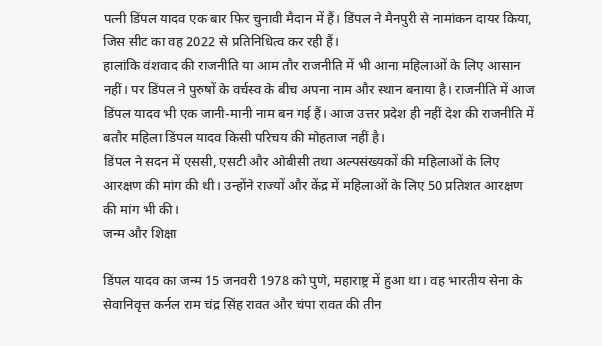पत्नी डिंपल यादव एक बार फिर चुनावी मैदान में हैं। डिंपल ने मैनपुरी से नामांकन दायर किया, जिस सीट का वह 2022 से प्रतिनिधित्व कर रही हैं।
हालांकि वंशवाद की राजनीति या आम तौर राजनीति में भी आना महिलाओं के लिए आसान नहीं। पर डिंपल ने पुरुषों के वर्चस्व के बीच अपना नाम और स्थान बनाया है। राजनीति में आज डिंपल यादव भी एक जानी-मानी नाम बन गई हैं। आज उत्तर प्रदेश ही नहीं देश की राजनीति में बतौर महिला डिंपल यादव किसी परिचय की मोहताज नहीं है।
डिंपल ने सदन में एससी, एसटी और ओबीसी तथा अल्पसंख्यकों की महिलाओं के लिए आरक्षण की मांग की थी। उन्होंने राज्यों और केंद्र में महिलाओं के लिए 50 प्रतिशत आरक्षण की मांग भी की।
जन्म और शिक्षा

डिंपल यादव का जन्म 15 जनवरी 1978 को पुणे, महाराष्ट्र में हुआ था। वह भारतीय सेना के सेवानिवृत्त कर्नल राम चंद्र सिंह रावत और चंपा रावत की तीन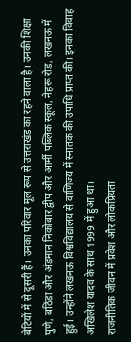बेटियों में से दूसरी हैं। उनका परिवार मूल रूप से उत्तराखंड का रहने वाला है। उनकी शिक्षा पुणे, बठिंडा और अंडमान निकोबार द्वीप और आर्मी पब्लिक स्कूल, नेहरू रोड, लखनऊ में हुई। उन्होंने लखनऊ विश्वविद्यालय से वाणिज्य में स्नातक की उपाधि प्राप्त की। इनका विवाह अखिलेश यादव के साथ 1999 में हुआ था।
राजनीतिक जीवन में प्रवेश और लोकप्रियता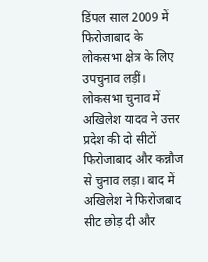डिंपल साल 2009 में फिरोजाबाद के लोकसभा क्षेत्र के लिए उपचुनाव लड़ीं। लोकसभा चुनाव में अखिलेश यादव ने उत्तर प्रदेश की दो सीटों फिरोजाबाद और कन्नौज से चुनाव लड़ा। बाद में अखिलेश ने फिरोजबाद सीट छोड़ दी और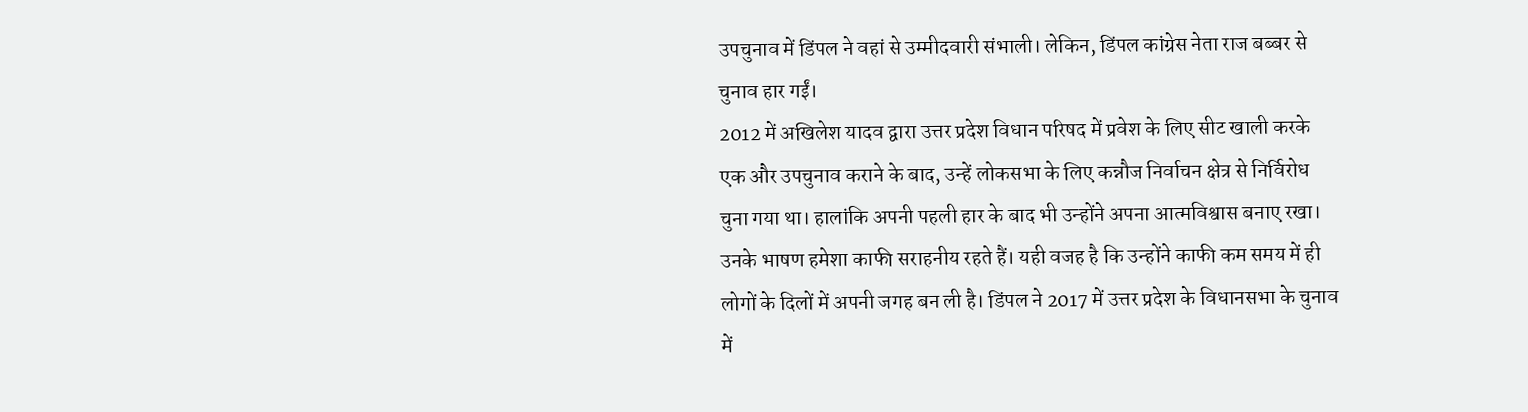उपचुनाव में डिंपल ने वहां से उम्मीदवारी संभाली। लेकिन, डिंपल कांग्रेस नेता राज बब्बर से चुनाव हार गईं।
2012 में अखिलेश यादव द्वारा उत्तर प्रदेश विधान परिषद में प्रवेश के लिए सीट खाली करके एक और उपचुनाव कराने के बाद, उन्हें लोकसभा के लिए कन्नौज निर्वाचन क्षेत्र से निर्विरोध चुना गया था। हालांकि अपनी पहली हार के बाद भी उन्होंने अपना आत्मविश्वास बनाए रखा। उनके भाषण हमेशा काफी सराहनीय रहते हैं। यही वजह है कि उन्होंने काफी कम समय में ही लोगों के दिलों में अपनी जगह बन ली है। डिंपल ने 2017 में उत्तर प्रदेश के विधानसभा के चुनाव में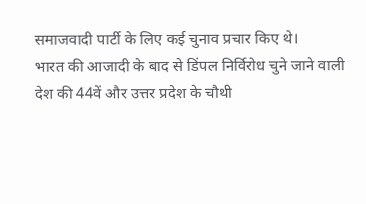समाजवादी पार्टी के लिए कई चुनाव प्रचार किए थे।
भारत की आजादी के बाद से डिंपल निर्विरोध चुने जाने वाली देश की 44वें और उत्तर प्रदेश के चौथी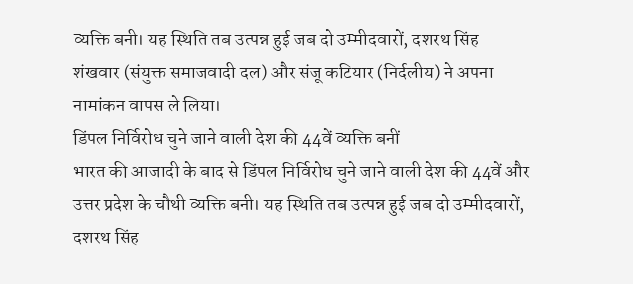व्यक्ति बनी। यह स्थिति तब उत्पन्न हुई जब दो उम्मीदवारों, दशरथ सिंह शंखवार (संयुक्त समाजवादी दल) और संजू कटियार (निर्दलीय) ने अपना नामांकन वापस ले लिया।
डिंपल निर्विरोध चुने जाने वाली देश की 44वें व्यक्ति बनीं
भारत की आजादी के बाद से डिंपल निर्विरोध चुने जाने वाली देश की 44वें और उत्तर प्रदेश के चौथी व्यक्ति बनी। यह स्थिति तब उत्पन्न हुई जब दो उम्मीदवारों, दशरथ सिंह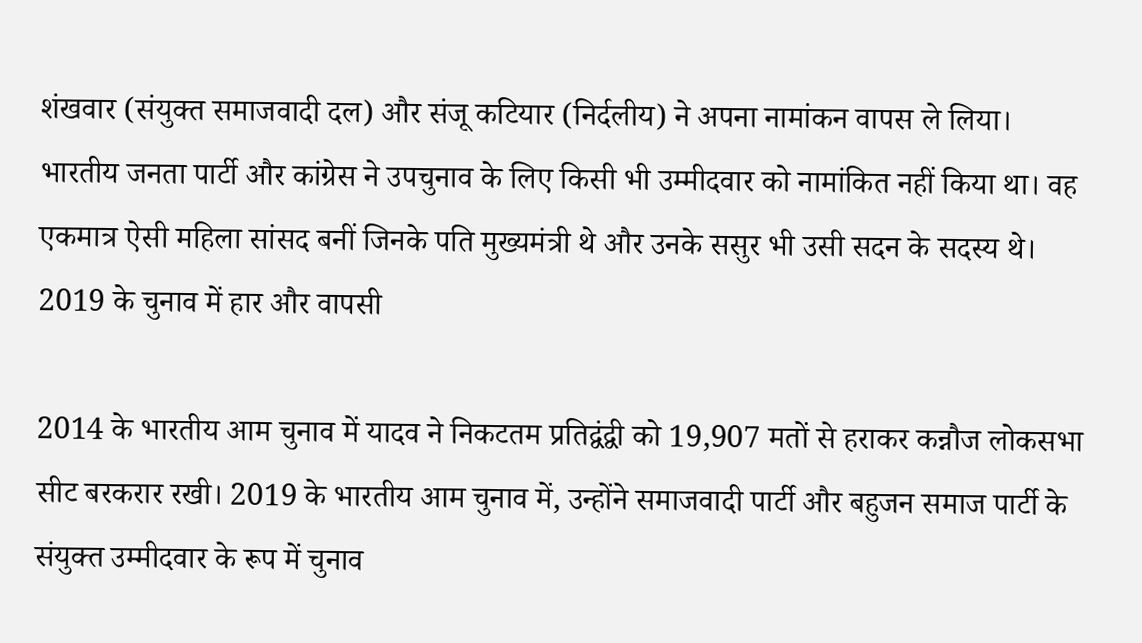शंखवार (संयुक्त समाजवादी दल) और संजू कटियार (निर्दलीय) ने अपना नामांकन वापस ले लिया। भारतीय जनता पार्टी और कांग्रेस ने उपचुनाव के लिए किसी भी उम्मीदवार को नामांकित नहीं किया था। वह एकमात्र ऐसी महिला सांसद बनीं जिनके पति मुख्यमंत्री थे और उनके ससुर भी उसी सदन के सदस्य थे।
2019 के चुनाव में हार और वापसी

2014 के भारतीय आम चुनाव में यादव ने निकटतम प्रतिद्वंद्वी को 19,907 मतों से हराकर कन्नौज लोकसभा सीट बरकरार रखी। 2019 के भारतीय आम चुनाव में, उन्होंने समाजवादी पार्टी और बहुजन समाज पार्टी के संयुक्त उम्मीदवार के रूप में चुनाव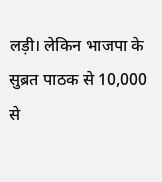लड़ी। लेकिन भाजपा के सुब्रत पाठक से 10,000 से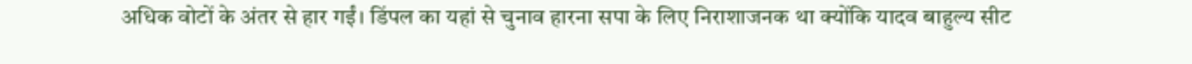अधिक वोटों के अंतर से हार गईं। डिंपल का यहां से चुनाव हारना सपा के लिए निराशाजनक था क्योंकि यादव बाहुल्य सीट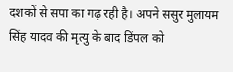दशकों से सपा का गढ़ रही है। अपने ससुर मुलायम सिंह यादव की मृत्यु के बाद डिंपल को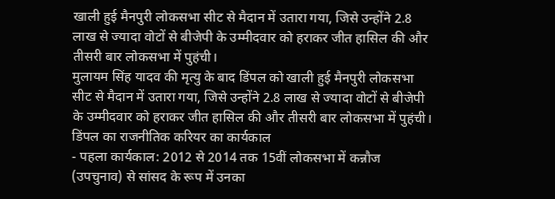खाली हुई मैनपुरी लोकसभा सीट से मैदान में उतारा गया, जिसे उन्होंने 2.8 लाख से ज्यादा वोटों से बीजेपी के उम्मीदवार को हराकर जीत हासिल की और तीसरी बार लोकसभा में पुहंची।
मुलायम सिंह यादव की मृत्यु के बाद डिंपल को खाली हुई मैनपुरी लोकसभा सीट से मैदान में उतारा गया, जिसे उन्होंने 2.8 लाख से ज्यादा वोटों से बीजेपी के उम्मीदवार को हराकर जीत हासिल की और तीसरी बार लोकसभा में पुहंची।
डिंपल का राजनीतिक करियर का कार्यकाल
- पहला कार्यकाल: 2012 से 2014 तक 15वीं लोकसभा में कन्नौज (उपचुनाव) से सांसद के रूप में उनका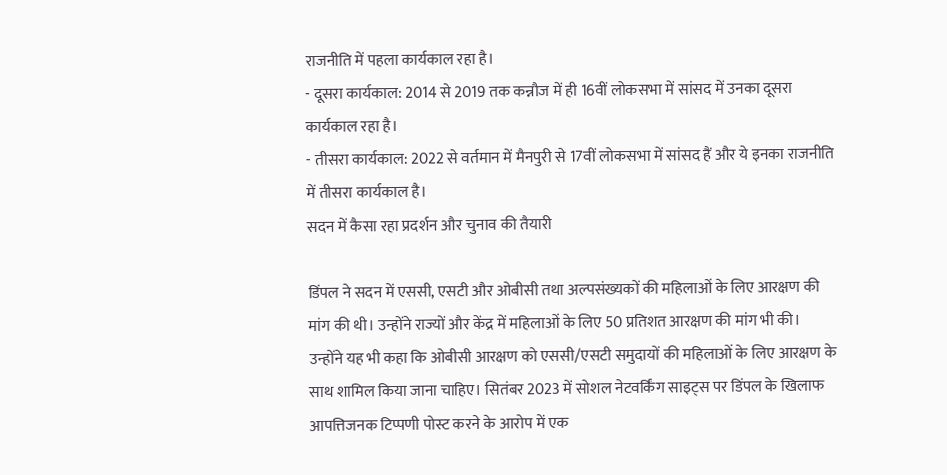राजनीति में पहला कार्यकाल रहा है।
- दूसरा कार्यकाल: 2014 से 2019 तक कन्नौज में ही 16वीं लोकसभा में सांसद में उनका दूसरा कार्यकाल रहा है।
- तीसरा कार्यकाल: 2022 से वर्तमान में मैनपुरी से 17वीं लोकसभा में सांसद हैं और ये इनका राजनीति में तीसरा कार्यकाल है।
सदन में कैसा रहा प्रदर्शन और चुनाव की तैयारी

डिंपल ने सदन में एससी, एसटी और ओबीसी तथा अल्पसंख्यकों की महिलाओं के लिए आरक्षण की मांग की थी। उन्होंने राज्यों और केंद्र में महिलाओं के लिए 50 प्रतिशत आरक्षण की मांग भी की। उन्होंने यह भी कहा कि ओबीसी आरक्षण को एससी/एसटी समुदायों की महिलाओं के लिए आरक्षण के साथ शामिल किया जाना चाहिए। सितंबर 2023 में सोशल नेटवर्किंग साइट्स पर डिंपल के खिलाफ आपत्तिजनक टिप्पणी पोस्ट करने के आरोप में एक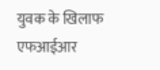युवक के खिलाफ एफआईआर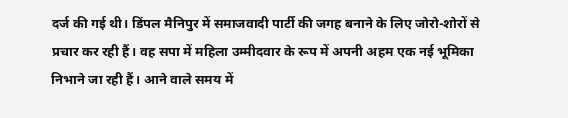दर्ज की गई थी। डिंपल मैनिपुर में समाजवादी पार्टी की जगह बनाने के लिए जोरो-शोरों से प्रचार कर रही हैं। वह सपा में महिला उम्मीदवार के रूप में अपनी अहम एक नई भूमिका निभाने जा रही हैं। आने वाले समय में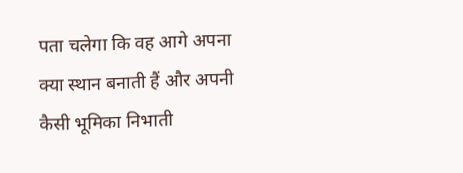पता चलेगा कि वह आगे अपना क्या स्थान बनाती हैं और अपनी कैसी भूमिका निभाती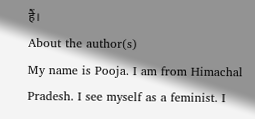हैं।
About the author(s)
My name is Pooja. I am from Himachal Pradesh. I see myself as a feminist. I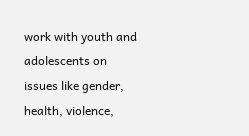work with youth and adolescents on issues like gender, health, violence,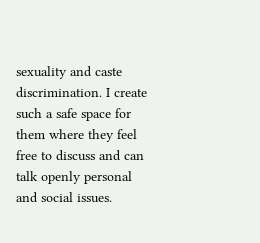sexuality and caste discrimination. I create such a safe space for them where they feel free to discuss and can talk openly personal and social issues.